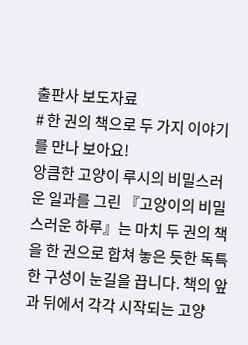출판사 보도자료
# 한 권의 책으로 두 가지 이야기를 만나 보아요!
앙큼한 고양이 루시의 비밀스러운 일과를 그린 『고양이의 비밀스러운 하루』는 마치 두 권의 책을 한 권으로 합쳐 놓은 듯한 독특한 구성이 눈길을 끕니다. 책의 앞과 뒤에서 각각 시작되는 고양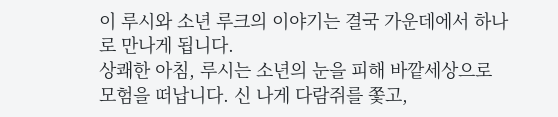이 루시와 소년 루크의 이야기는 결국 가운데에서 하나로 만나게 됩니다.
상쾌한 아침, 루시는 소년의 눈을 피해 바깥세상으로 모험을 떠납니다. 신 나게 다람쥐를 쫓고,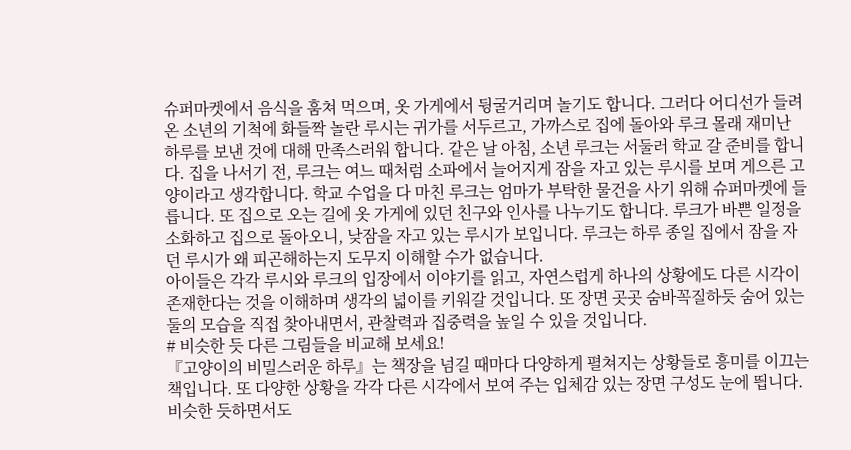슈퍼마켓에서 음식을 훔쳐 먹으며, 옷 가게에서 뒹굴거리며 놀기도 합니다. 그러다 어디선가 들려온 소년의 기척에 화들짝 놀란 루시는 귀가를 서두르고, 가까스로 집에 돌아와 루크 몰래 재미난 하루를 보낸 것에 대해 만족스러워 합니다. 같은 날 아침, 소년 루크는 서둘러 학교 갈 준비를 합니다. 집을 나서기 전, 루크는 여느 때처럼 소파에서 늘어지게 잠을 자고 있는 루시를 보며 게으른 고양이라고 생각합니다. 학교 수업을 다 마친 루크는 엄마가 부탁한 물건을 사기 위해 슈퍼마켓에 들릅니다. 또 집으로 오는 길에 옷 가게에 있던 친구와 인사를 나누기도 합니다. 루크가 바쁜 일정을 소화하고 집으로 돌아오니, 낮잠을 자고 있는 루시가 보입니다. 루크는 하루 종일 집에서 잠을 자던 루시가 왜 피곤해하는지 도무지 이해할 수가 없습니다.
아이들은 각각 루시와 루크의 입장에서 이야기를 읽고, 자연스럽게 하나의 상황에도 다른 시각이 존재한다는 것을 이해하며 생각의 넓이를 키워갈 것입니다. 또 장면 곳곳 숨바꼭질하듯 숨어 있는 둘의 모습을 직접 찾아내면서, 관찰력과 집중력을 높일 수 있을 것입니다.
# 비슷한 듯 다른 그림들을 비교해 보세요!
『고양이의 비밀스러운 하루』는 책장을 넘길 때마다 다양하게 펼쳐지는 상황들로 흥미를 이끄는 책입니다. 또 다양한 상황을 각각 다른 시각에서 보여 주는 입체감 있는 장면 구성도 눈에 띕니다. 비슷한 듯하면서도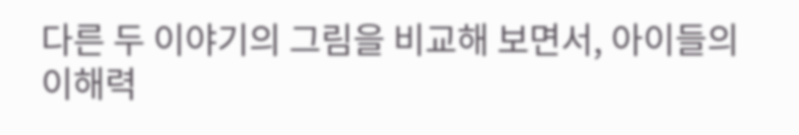다른 두 이야기의 그림을 비교해 보면서, 아이들의 이해력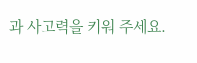과 사고력을 키워 주세요.